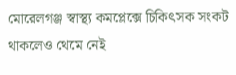মোরেলগঞ্জ স্বাস্থ্য কমপ্লেক্সে চিকিৎসক সংকট থাকলেও থেমে নেই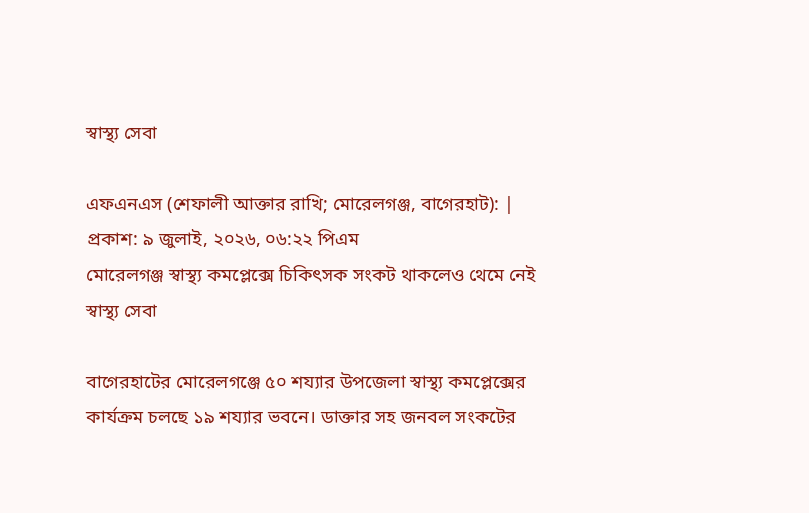স্বাস্থ্য সেবা

এফএনএস (শেফালী আক্তার রাখি; মোরেলগঞ্জ, বাগেরহাট): | প্রকাশ: ৯ জুলাই, ২০২৬, ০৬:২২ পিএম
মোরেলগঞ্জ স্বাস্থ্য কমপ্লেক্সে চিকিৎসক সংকট থাকলেও থেমে নেই স্বাস্থ্য সেবা

বাগেরহাটের মোরেলগঞ্জে ৫০ শয্যার উপজেলা স্বাস্থ্য কমপ্লেক্সের কার্যক্রম চলছে ১৯ শয্যার ভবনে। ডাক্তার সহ জনবল সংকটের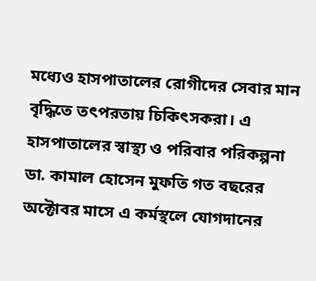মধ্যেও হাসপাতালের রোগীদের সেবার মান বৃদ্ধিতে তৎপরতায় চিকিৎসকরা। এ হাসপাতালের স্বাস্থ্য ও পরিবার পরিকল্পনা ডা. কামাল হোসেন মুফতি গত বছরের অক্টোবর মাসে এ কর্মস্থলে যোগদানের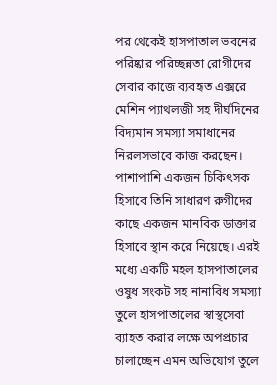পর থেকেই হাসপাতাল ভবনের পরিষ্কার পরিচ্ছন্নতা রোগীদের সেবার কাজে ব্যবহৃত এক্সরে মেশিন প্যাথলজী সহ দীর্ঘদিনের বিদ্যমান সমস্যা সমাধানের নিরলসভাবে কাজ করছেন। পাশাপাশি একজন চিকিৎসক হিসাবে তিনি সাধারণ রুগীদের কাছে একজন মানবিক ডাক্তার হিসাবে স্থান করে নিয়েছে। এরই মধ্যে একটি মহল হাসপাতালের ওষুধ সংকট সহ নানাবিধ সমস্যা তুলে হাসপাতালের স্বাস্থসেবা ব্যাহত করার লক্ষে অপপ্রচার চালাচ্ছেন এমন অভিযোগ তুলে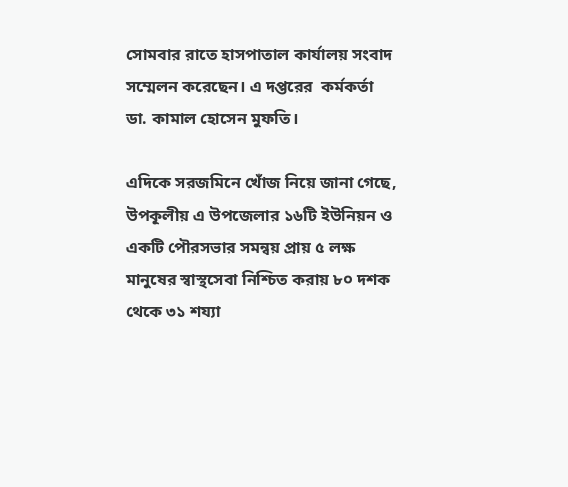সোমবার রাতে হাসপাতাল কার্যালয় সংবাদ সম্মেলন করেছেন। এ দপ্তরের  কর্মকর্তা ডা. কামাল হোসেন মুফতি।

এদিকে সরজমিনে খোঁজ নিয়ে জানা গেছে, উপকূলীয় এ উপজেলার ১৬টি ইউনিয়ন ও একটি পৌরসভার সমন্বয় প্রায় ৫ লক্ষ মানুষের স্বাস্থসেবা নিশ্চিত করায় ৮০ দশক থেকে ৩১ শয্যা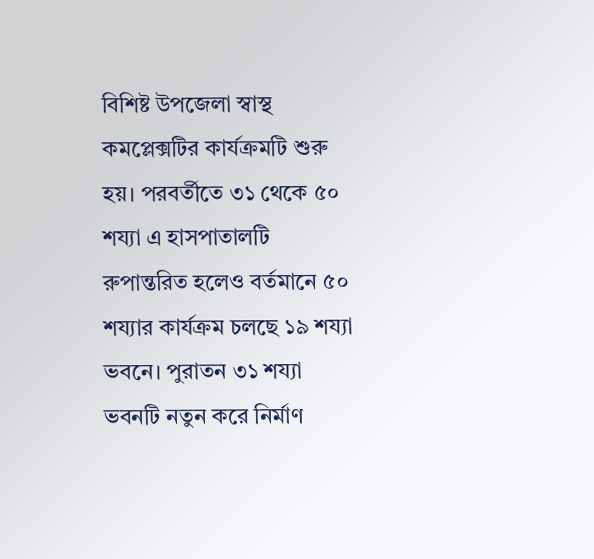বিশিষ্ট উপজেলা স্বাস্থ কমপ্লেক্সটির কার্যক্রমটি শুরু হয়। পরবর্তীতে ৩১ থেকে ৫০ শয্যা এ হাসপাতালটি রুপান্তরিত হলেও বর্তমানে ৫০ শয্যার কার্যক্রম চলছে ১৯ শয্যা ভবনে। পুরাতন ৩১ শয্যা ভবনটি নতুন করে নির্মাণ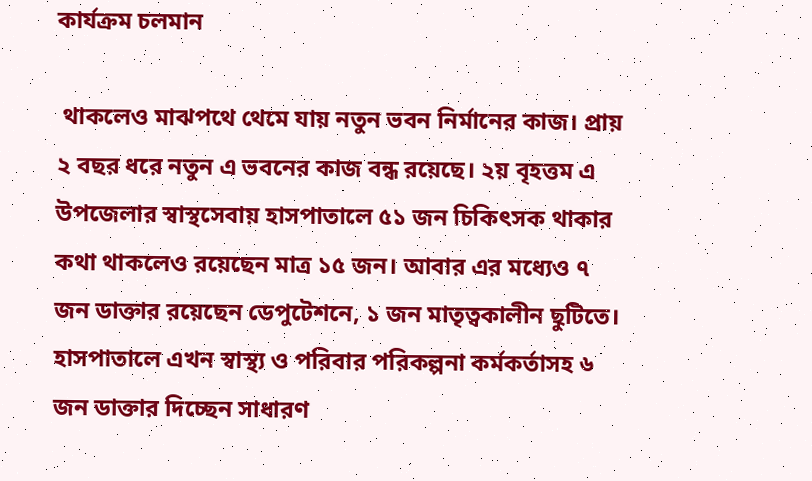কার্যক্রম চলমান

 থাকলেও মাঝপথে থেমে যায় নতুন ভবন নির্মানের কাজ। প্রায় ২ বছর ধরে নতুন এ ভবনের কাজ বন্ধ রয়েছে। ২য় বৃহত্তম এ উপজেলার স্বাস্থসেবায় হাসপাতালে ৫১ জন চিকিৎসক থাকার কথা থাকলেও রয়েছেন মাত্র ১৫ জন। আবার এর মধ্যেও ৭ জন ডাক্তার রয়েছেন ডেপুটেশনে, ১ জন মাতৃত্বকালীন ছুটিতে। হাসপাতালে এখন স্বাস্থ্য ও পরিবার পরিকল্পনা কর্মকর্তাসহ ৬ জন ডাক্তার দিচ্ছেন সাধারণ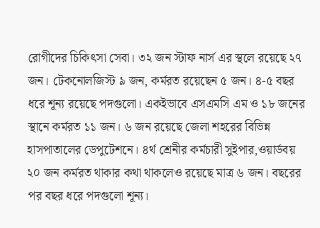রোগীদের চিকিৎসা সেবা। ৩২ জন স্টাফ নার্স এর স্থলে রয়েছে ২৭ জন। টেকনোলজিস্ট ৯ জন, কর্মরত রয়েছেন ৫ জন। ৪-৫ বছর ধরে শূন্য রয়েছে পদগুলো। একইভাবে এসএমসি এম ও ১৮ জনের স্থানে কর্মরত ১১ জন। ৬ জন রয়েছে জেলা শহরের বিভিন্ন হাসপাতালের ডেপুটেশনে। ৪র্থ শ্রেনীর কর্মচারী সুইপার,ওয়ার্ডবয় ২০ জন কর্মরত থাকার কথা থাকলেও রয়েছে মাত্র ৬ জন। বছরের পর বছর ধরে পদগুলো শূন্য।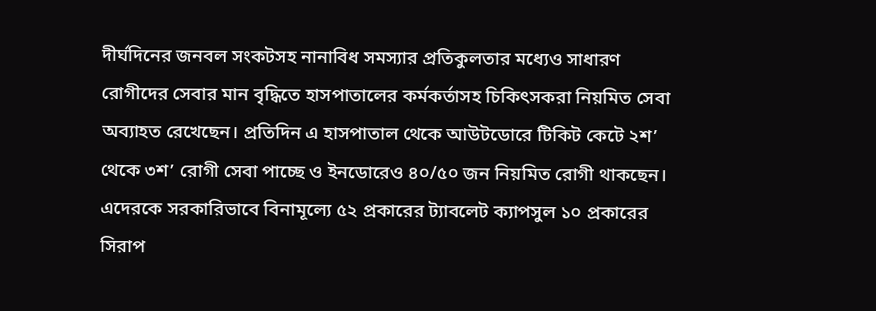দীর্ঘদিনের জনবল সংকটসহ নানাবিধ সমস্যার প্রতিকুলতার মধ্যেও সাধারণ রোগীদের সেবার মান বৃদ্ধিতে হাসপাতালের কর্মকর্তাসহ চিকিৎসকরা নিয়মিত সেবা অব্যাহত রেখেছেন। প্রতিদিন এ হাসপাতাল থেকে আউটডোরে টিকিট কেটে ২শ’ থেকে ৩শ’ রোগী সেবা পাচ্ছে ও ইনডোরেও ৪০/৫০ জন নিয়মিত রোগী থাকছেন। এদেরকে সরকারিভাবে বিনামূল্যে ৫২ প্রকারের ট্যাবলেট ক্যাপসুল ১০ প্রকারের সিরাপ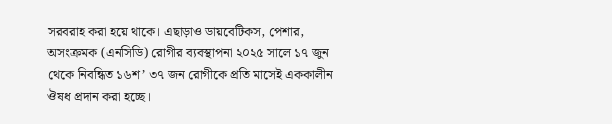সরবরাহ করা হয়ে থাকে। এছাড়াও ডায়বেটিকস, পেশার, অসংক্রমক (এনসিডি) রোগীর ব্যবস্থাপনা ২০২৫ সালে ১৭ জুন থেকে নিবন্ধিত ১৬শ’ ৩৭ জন রোগীকে প্রতি মাসেই এককালীন ঔষধ প্রদান করা হচ্ছে।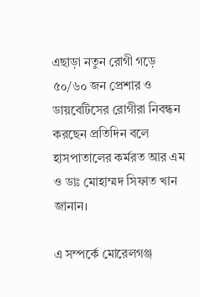এছাড়া নতুন রোগী গড়ে ৫০/৬০ জন প্রেশার ও ডায়বেটিসের রোগীরা নিবন্ধন করছেন প্রতিদিন বলে হাসপাতালের কর্মরত আর এম ও ডাঃ মোহাম্মদ সিফাত খান জানান।

এ সম্পর্কে মোরেলগঞ্জ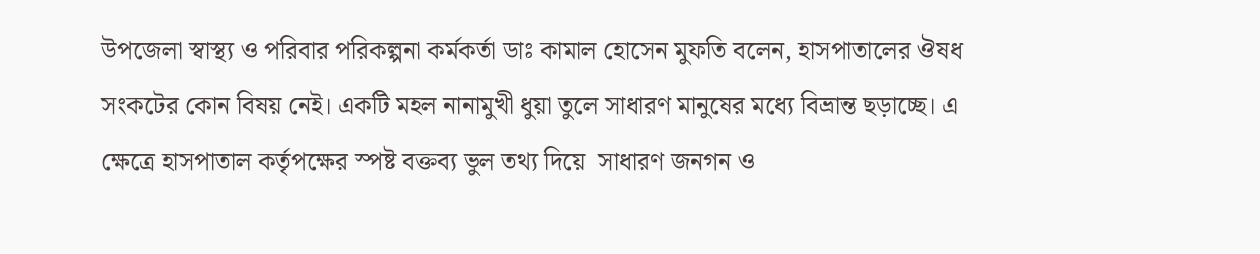উপজেলা স্বাস্থ্য ও পরিবার পরিকল্পনা কর্মকর্তা ডাঃ কামাল হোসেন মুফতি বলেন, হাসপাতালের ঔষধ সংকটের কোন বিষয় নেই। একটি মহল নানামুখী ধুয়া তুলে সাধারণ মানুষের মধ্যে বিভ্রান্ত ছড়াচ্ছে। এ ক্ষেত্রে হাসপাতাল কর্তৃপক্ষের স্পষ্ট বক্তব্য ভুল তথ্য দিয়ে  সাধারণ জনগন ও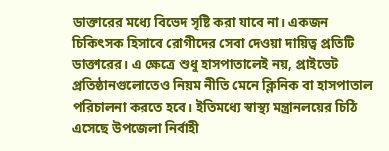ডাক্তারের মধ্যে বিভেদ সৃষ্টি করা যাবে না। একজন চিকিৎসক হিসাবে রোগীদের সেবা দেওয়া দায়িত্ব প্রতিটি ডাক্তারের। এ ক্ষেত্রে শুধু হাসপাতালেই নয়, প্রাইভেট প্রতিষ্ঠানগুলোতেও নিয়ম নীতি মেনে ক্লিনিক বা হাসপাতাল পরিচালনা করতে হবে। ইতিমধ্যে স্বাস্থ্য মন্ত্রানলয়ের চিঠি এসেছে উপজেলা নির্বাহী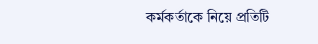কর্মকর্তাকে নিয়ে প্রতিটি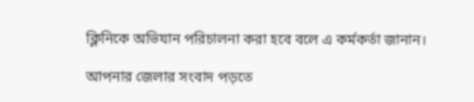ক্লিনিকে অভিযান পরিচালনা করা হবে বলে এ কর্মকর্তা জানান।

আপনার জেলার সংবাদ পড়তে